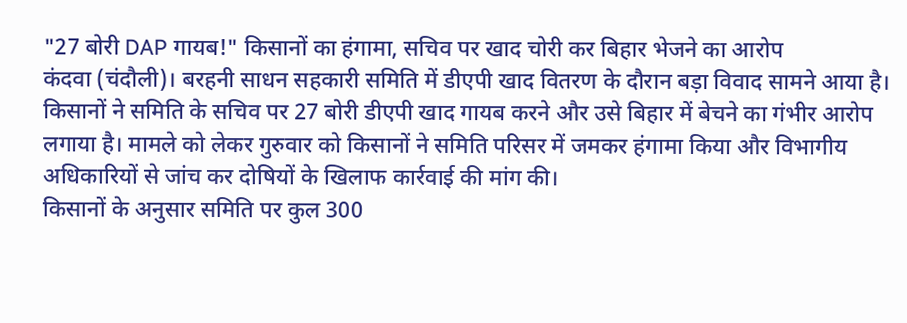"27 बोरी DAP गायब!" किसानों का हंगामा, सचिव पर खाद चोरी कर बिहार भेजने का आरोप
कंदवा (चंदौली)। बरहनी साधन सहकारी समिति में डीएपी खाद वितरण के दौरान बड़ा विवाद सामने आया है। किसानों ने समिति के सचिव पर 27 बोरी डीएपी खाद गायब करने और उसे बिहार में बेचने का गंभीर आरोप लगाया है। मामले को लेकर गुरुवार को किसानों ने समिति परिसर में जमकर हंगामा किया और विभागीय अधिकारियों से जांच कर दोषियों के खिलाफ कार्रवाई की मांग की।
किसानों के अनुसार समिति पर कुल 300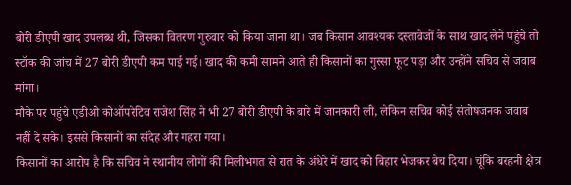बोरी डीएपी खाद उपलब्ध थी, जिसका वितरण गुरुवार को किया जाना था। जब किसान आवश्यक दस्तावेजों के साथ खाद लेने पहुंचे तो स्टॉक की जांच में 27 बोरी डीएपी कम पाई गई। खाद की कमी सामने आते ही किसानों का गुस्सा फूट पड़ा और उन्होंने सचिव से जवाब मांगा।
मौके पर पहुंचे एडीओ कोऑपरेटिव राजेश सिंह ने भी 27 बोरी डीएपी के बारे में जानकारी ली, लेकिन सचिव कोई संतोषजनक जवाब नहीं दे सके। इससे किसानों का संदेह और गहरा गया।
किसानों का आरोप है कि सचिव ने स्थानीय लोगों की मिलीभगत से रात के अंधेरे में खाद को बिहार भेजकर बेच दिया। चूंकि बरहनी क्षेत्र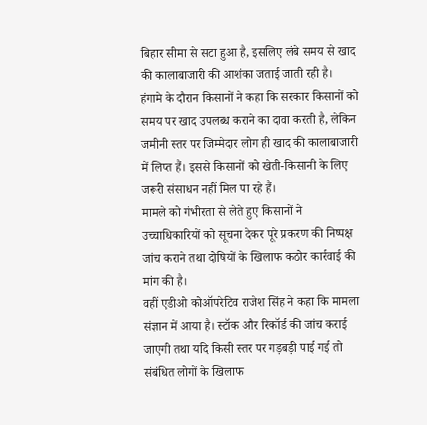बिहार सीमा से सटा हुआ है, इसलिए लंबे समय से खाद की कालाबाजारी की आशंका जताई जाती रही है।
हंगामे के दौरान किसानों ने कहा कि सरकार किसानों को समय पर खाद उपलब्ध कराने का दावा करती है, लेकिन जमीनी स्तर पर जिम्मेदार लोग ही खाद की कालाबाजारी में लिप्त हैं। इससे किसानों को खेती-किसानी के लिए जरूरी संसाधन नहीं मिल पा रहे हैं।
मामले को गंभीरता से लेते हुए किसानों ने उच्चाधिकारियों को सूचना देकर पूरे प्रकरण की निष्पक्ष जांच कराने तथा दोषियों के खिलाफ कठोर कार्रवाई की मांग की है।
वहीं एडीओ कोऑपरेटिव राजेश सिंह ने कहा कि मामला संज्ञान में आया है। स्टॉक और रिकॉर्ड की जांच कराई जाएगी तथा यदि किसी स्तर पर गड़बड़ी पाई गई तो संबंधित लोगों के खिलाफ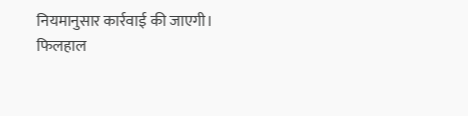नियमानुसार कार्रवाई की जाएगी।
फिलहाल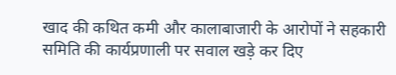खाद की कथित कमी और कालाबाजारी के आरोपों ने सहकारी समिति की कार्यप्रणाली पर सवाल खड़े कर दिए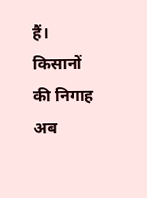हैं। किसानों की निगाह अब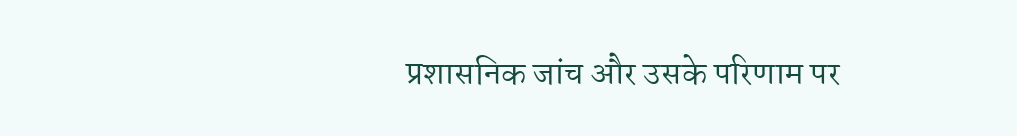प्रशासनिक जांच और उसके परिणाम पर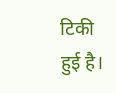टिकी हुई है।